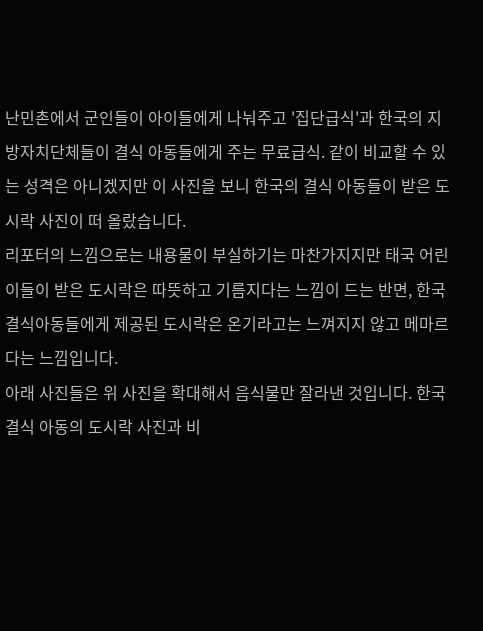난민촌에서 군인들이 아이들에게 나눠주고 '집단급식'과 한국의 지방자치단체들이 결식 아동들에게 주는 무료급식. 같이 비교할 수 있는 성격은 아니겠지만 이 사진을 보니 한국의 결식 아동들이 받은 도시락 사진이 떠 올랐습니다.
리포터의 느낌으로는 내용물이 부실하기는 마찬가지지만 태국 어린이들이 받은 도시락은 따뜻하고 기름지다는 느낌이 드는 반면, 한국 결식아동들에게 제공된 도시락은 온기라고는 느껴지지 않고 메마르다는 느낌입니다.
아래 사진들은 위 사진을 확대해서 음식물만 잘라낸 것입니다. 한국 결식 아동의 도시락 사진과 비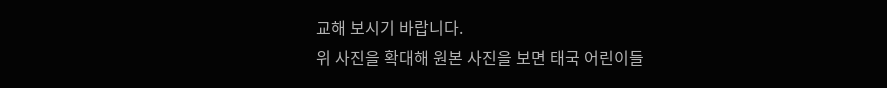교해 보시기 바랍니다.
위 사진을 확대해 원본 사진을 보면 태국 어린이들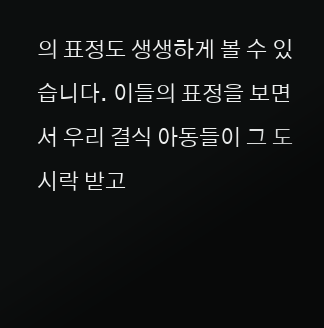의 표정도 생생하게 볼 수 있습니다. 이들의 표정을 보면서 우리 결식 아동들이 그 도시락 받고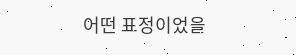어떤 표정이었을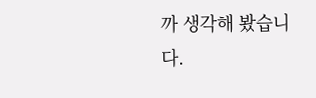까 생각해 봤습니다.